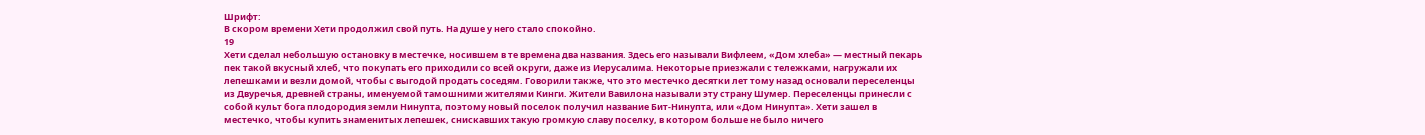Шрифт:
В скором времени Хети продолжил свой путь. На душе у него стало спокойно.
19
Хети сделал небольшую остановку в местечке, носившем в те времена два названия. Здесь его называли Вифлеем, «Дом хлеба» — местный пекарь пек такой вкусный хлеб, что покупать его приходили со всей округи, даже из Иерусалима. Некоторые приезжали с тележками, нагружали их лепешками и везли домой, чтобы с выгодой продать соседям. Говорили также, что это местечко десятки лет тому назад основали переселенцы из Двуречья, древней страны, именуемой тамошними жителями Кинги. Жители Вавилона называли эту страну Шумер. Переселенцы принесли с собой культ бога плодородия земли Нинупта, поэтому новый поселок получил название Бит-Нинупта, или «Дом Нинупта». Хети зашел в местечко, чтобы купить знаменитых лепешек, снискавших такую громкую славу поселку, в котором больше не было ничего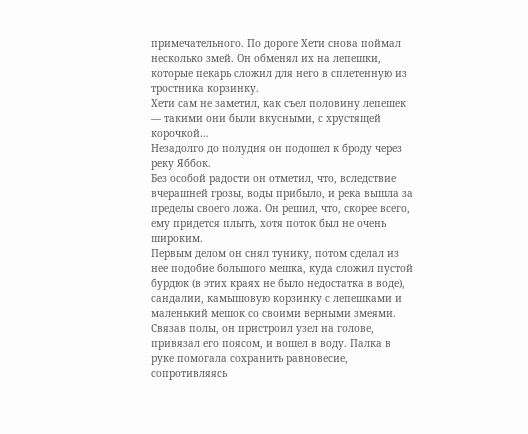примечательного. По дороге Хети снова поймал несколько змей. Он обменял их на лепешки, которые пекарь сложил для него в сплетенную из тростника корзинку.
Хети сам не заметил, как съел половину лепешек — такими они были вкусными, с хрустящей корочкой…
Незадолго до полудня он подошел к броду через реку Яббок.
Без особой радости он отметил, что, вследствие вчерашней грозы, воды прибыло, и река вышла за пределы своего ложа. Он решил, что, скорее всего, ему придется плыть, хотя поток был не очень широким.
Первым делом он снял тунику, потом сделал из нее подобие большого мешка, куда сложил пустой бурдюк (в этих краях не было недостатка в воде), сандалии, камышовую корзинку с лепешками и маленький мешок со своими верными змеями. Связав полы, он пристроил узел на голове, привязал его поясом, и вошел в воду. Палка в руке помогала сохранить равновесие, сопротивляясь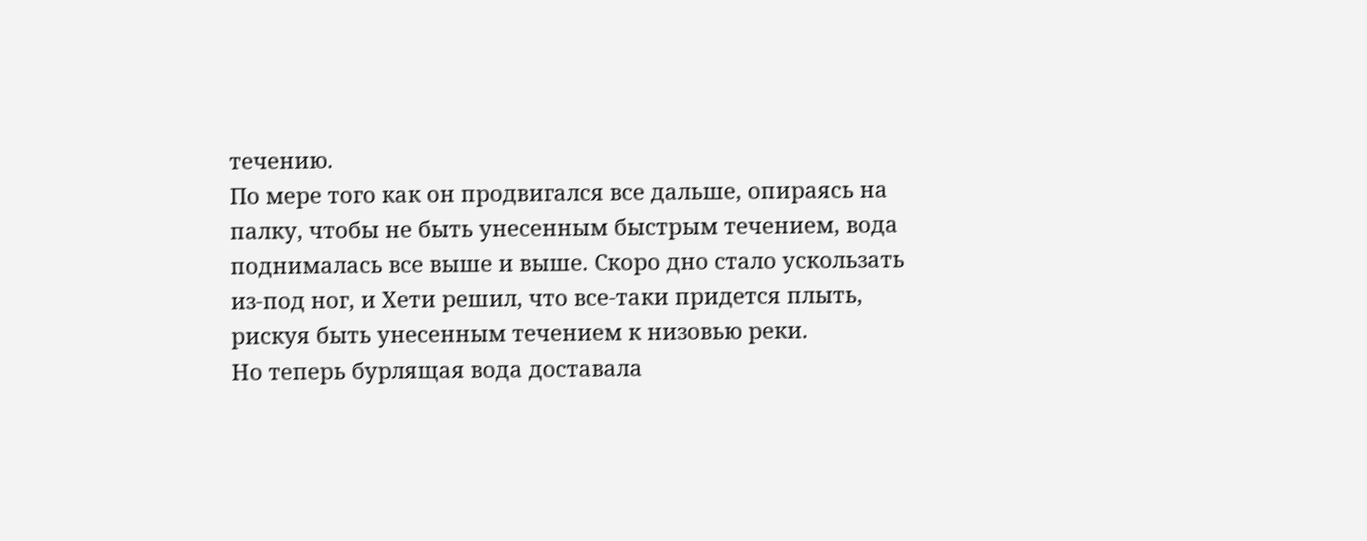течению.
По мере того как он продвигался все дальше, опираясь на палку, чтобы не быть унесенным быстрым течением, вода поднималась все выше и выше. Скоро дно стало ускользать из-под ног, и Хети решил, что все-таки придется плыть, рискуя быть унесенным течением к низовью реки.
Но теперь бурлящая вода доставала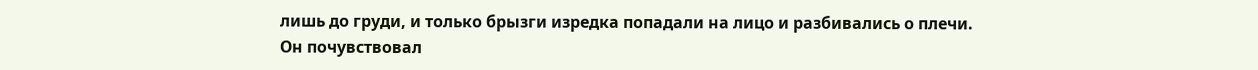лишь до груди, и только брызги изредка попадали на лицо и разбивались о плечи.
Он почувствовал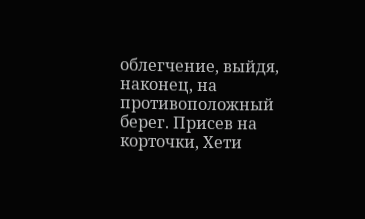облегчение, выйдя, наконец, на противоположный берег. Присев на корточки, Хети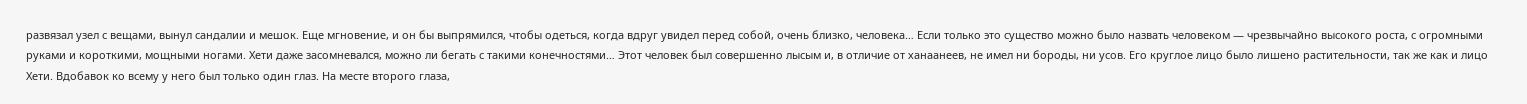развязал узел с вещами, вынул сандалии и мешок. Еще мгновение, и он бы выпрямился, чтобы одеться, когда вдруг увидел перед собой, очень близко, человека… Если только это существо можно было назвать человеком — чрезвычайно высокого роста, с огромными руками и короткими, мощными ногами. Хети даже засомневался, можно ли бегать с такими конечностями… Этот человек был совершенно лысым и, в отличие от ханаанеев, не имел ни бороды, ни усов. Его круглое лицо было лишено растительности, так же как и лицо Хети. Вдобавок ко всему у него был только один глаз. На месте второго глаза,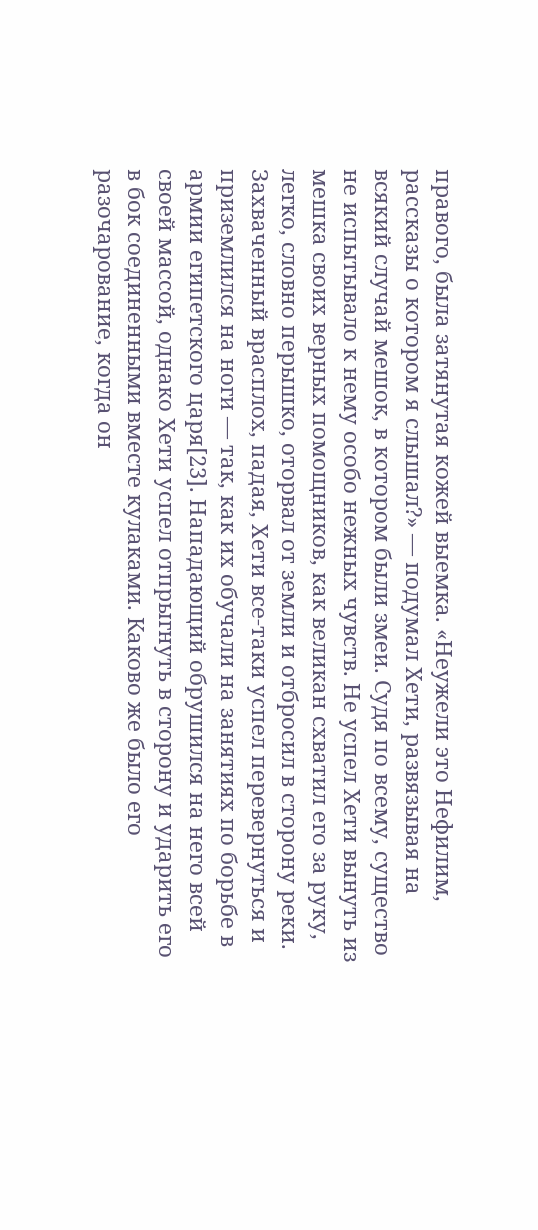правого, была затянутая кожей выемка. «Неужели это Нефилим, рассказы о котором я слышал?» — подумал Хети, развязывая на всякий случай мешок, в котором были змеи. Судя по всему, существо не испытывало к нему особо нежных чувств. Не успел Хети вынуть из мешка своих верных помощников, как великан схватил его за руку, легко, словно перышко, оторвал от земли и отбросил в сторону реки.
Захваченный врасплох, падая, Хети все-таки успел перевернуться и приземлился на ноги — так, как их обучали на занятиях по борьбе в армии египетского царя[23]. Нападающий обрушился на него всей своей массой, однако Хети успел отпрыгнуть в сторону и ударить его в бок соединенными вместе кулаками. Каково же было его разочарование, когда он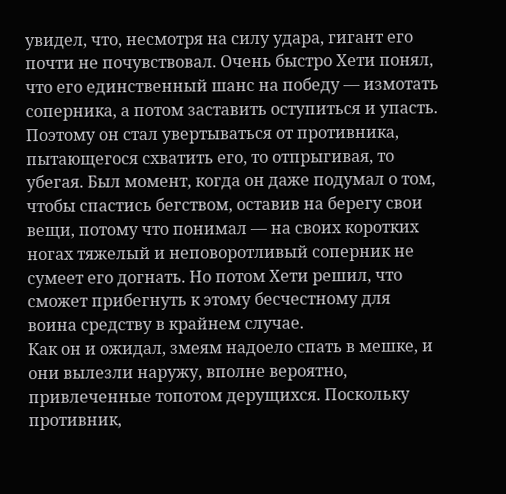увидел, что, несмотря на силу удара, гигант его почти не почувствовал. Очень быстро Хети понял, что его единственный шанс на победу — измотать соперника, а потом заставить оступиться и упасть. Поэтому он стал увертываться от противника, пытающегося схватить его, то отпрыгивая, то убегая. Был момент, когда он даже подумал о том, чтобы спастись бегством, оставив на берегу свои вещи, потому что понимал — на своих коротких ногах тяжелый и неповоротливый соперник не сумеет его догнать. Но потом Хети решил, что сможет прибегнуть к этому бесчестному для воина средству в крайнем случае.
Как он и ожидал, змеям надоело спать в мешке, и они вылезли наружу, вполне вероятно, привлеченные топотом дерущихся. Поскольку противник,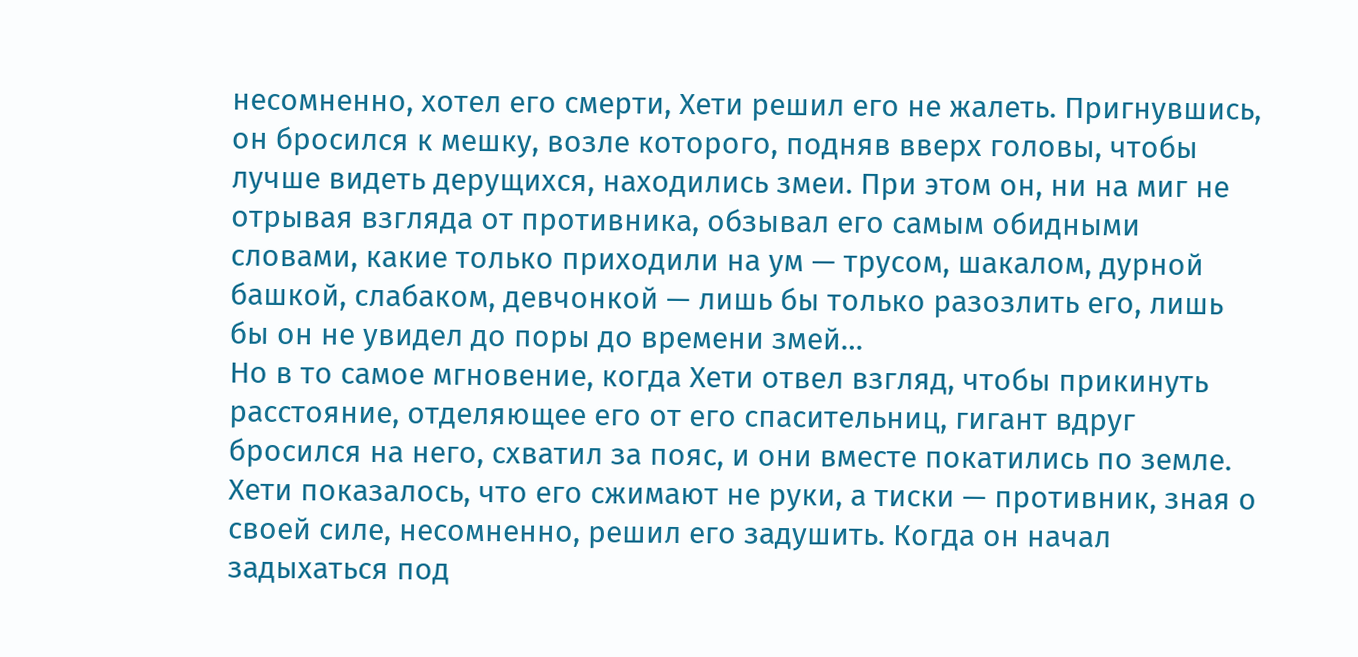несомненно, хотел его смерти, Хети решил его не жалеть. Пригнувшись, он бросился к мешку, возле которого, подняв вверх головы, чтобы лучше видеть дерущихся, находились змеи. При этом он, ни на миг не отрывая взгляда от противника, обзывал его самым обидными словами, какие только приходили на ум — трусом, шакалом, дурной башкой, слабаком, девчонкой — лишь бы только разозлить его, лишь бы он не увидел до поры до времени змей…
Но в то самое мгновение, когда Хети отвел взгляд, чтобы прикинуть расстояние, отделяющее его от его спасительниц, гигант вдруг бросился на него, схватил за пояс, и они вместе покатились по земле. Хети показалось, что его сжимают не руки, а тиски — противник, зная о своей силе, несомненно, решил его задушить. Когда он начал задыхаться под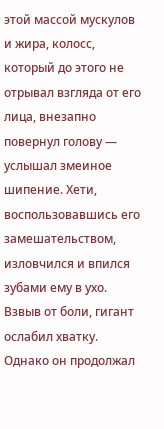этой массой мускулов и жира, колосс, который до этого не отрывал взгляда от его лица, внезапно повернул голову — услышал змеиное шипение. Хети, воспользовавшись его замешательством, изловчился и впился зубами ему в ухо. Взвыв от боли, гигант ослабил хватку. Однако он продолжал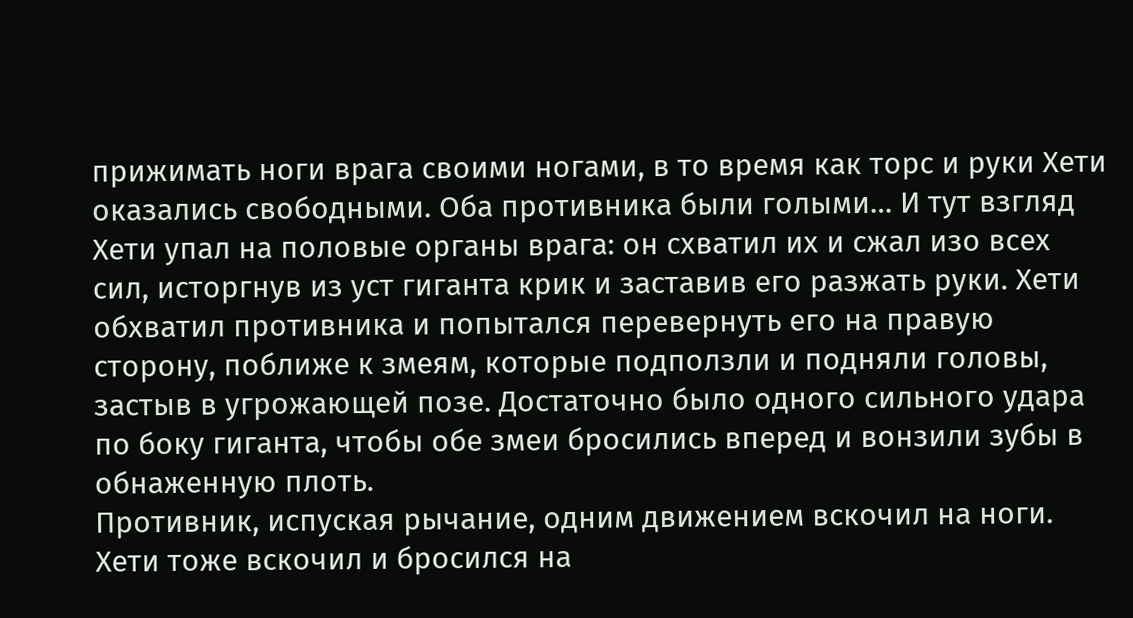прижимать ноги врага своими ногами, в то время как торс и руки Хети оказались свободными. Оба противника были голыми… И тут взгляд Хети упал на половые органы врага: он схватил их и сжал изо всех сил, исторгнув из уст гиганта крик и заставив его разжать руки. Хети обхватил противника и попытался перевернуть его на правую сторону, поближе к змеям, которые подползли и подняли головы, застыв в угрожающей позе. Достаточно было одного сильного удара по боку гиганта, чтобы обе змеи бросились вперед и вонзили зубы в обнаженную плоть.
Противник, испуская рычание, одним движением вскочил на ноги. Хети тоже вскочил и бросился на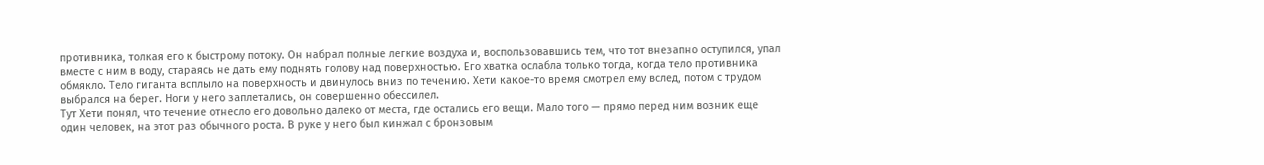противника, толкая его к быстрому потоку. Он набрал полные легкие воздуха и, воспользовавшись тем, что тот внезапно оступился, упал вместе с ним в воду, стараясь не дать ему поднять голову над поверхностью. Его хватка ослабла только тогда, когда тело противника обмякло. Тело гиганта всплыло на поверхность и двинулось вниз по течению. Хети какое-то время смотрел ему вслед, потом с трудом выбрался на берег. Ноги у него заплетались, он совершенно обессилел.
Тут Хети понял, что течение отнесло его довольно далеко от места, где остались его вещи. Мало того — прямо перед ним возник еще один человек, на этот раз обычного роста. В руке у него был кинжал с бронзовым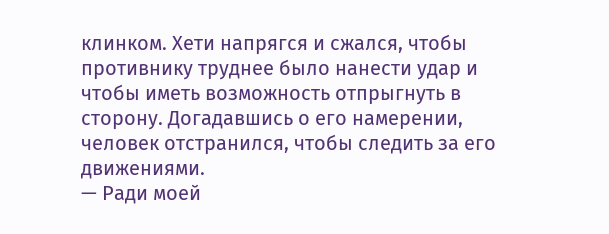клинком. Хети напрягся и сжался, чтобы противнику труднее было нанести удар и чтобы иметь возможность отпрыгнуть в сторону. Догадавшись о его намерении, человек отстранился, чтобы следить за его движениями.
— Ради моей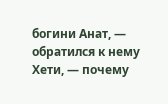богини Анат, — обратился к нему Хети, — почему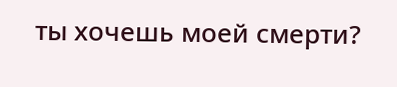ты хочешь моей смерти?